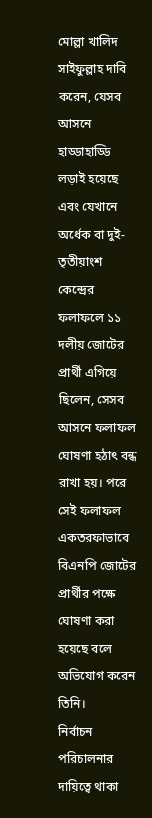মোল্লা খালিদ সাইফুল্লাহ দাবি করেন, যেসব আসনে হাড্ডাহাড্ডি লড়াই হয়েছে এবং যেখানে অর্ধেক বা দুই-তৃতীয়াংশ কেন্দ্রের ফলাফলে ১১ দলীয় জোটের প্রার্থী এগিয়ে ছিলেন, সেসব আসনে ফলাফল ঘোষণা হঠাৎ বন্ধ রাখা হয়। পরে সেই ফলাফল একতরফাভাবে বিএনপি জোটের প্রার্থীর পক্ষে ঘোষণা করা হয়েছে বলে অভিযোগ করেন তিনি।
নির্বাচন পরিচালনার দায়িত্বে থাকা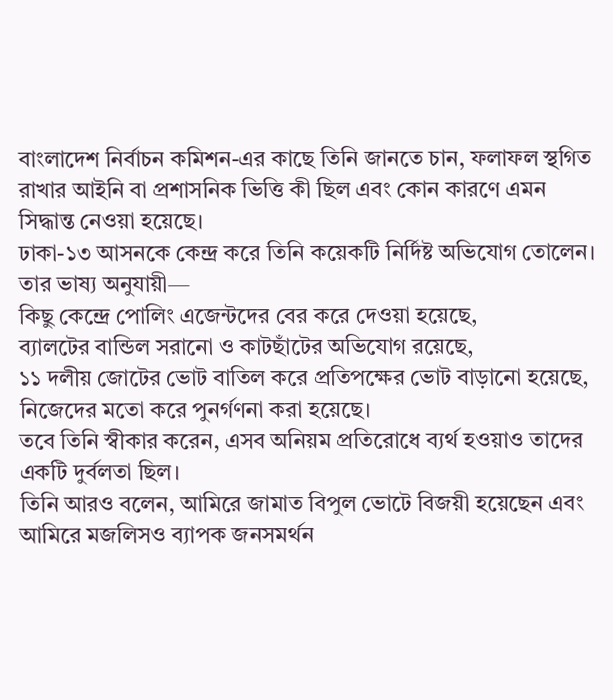বাংলাদেশ নির্বাচন কমিশন-এর কাছে তিনি জানতে চান, ফলাফল স্থগিত রাখার আইনি বা প্রশাসনিক ভিত্তি কী ছিল এবং কোন কারণে এমন সিদ্ধান্ত নেওয়া হয়েছে।
ঢাকা-১৩ আসনকে কেন্দ্র করে তিনি কয়েকটি নির্দিষ্ট অভিযোগ তোলেন। তার ভাষ্য অনুযায়ী—
কিছু কেন্দ্রে পোলিং এজেন্টদের বের করে দেওয়া হয়েছে,
ব্যালটের বান্ডিল সরানো ও কাটছাঁটের অভিযোগ রয়েছে,
১১ দলীয় জোটের ভোট বাতিল করে প্রতিপক্ষের ভোট বাড়ানো হয়েছে,
নিজেদের মতো করে পুনর্গণনা করা হয়েছে।
তবে তিনি স্বীকার করেন, এসব অনিয়ম প্রতিরোধে ব্যর্থ হওয়াও তাদের একটি দুর্বলতা ছিল।
তিনি আরও বলেন, আমিরে জামাত বিপুল ভোটে বিজয়ী হয়েছেন এবং আমিরে মজলিসও ব্যাপক জনসমর্থন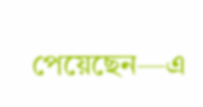পেয়েছেন—এ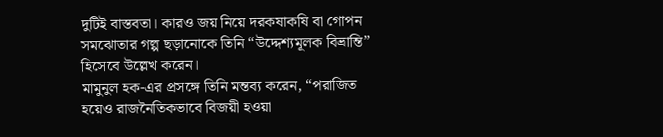দুটিই বাস্তবতা। কারও জয় নিয়ে দরকষাকষি বা গোপন সমঝোতার গল্প ছড়ানোকে তিনি “উদ্দেশ্যমূলক বিভ্রান্তি” হিসেবে উল্লেখ করেন।
মামুনুল হক-এর প্রসঙ্গে তিনি মন্তব্য করেন, “পরাজিত হয়েও রাজনৈতিকভাবে বিজয়ী হওয়া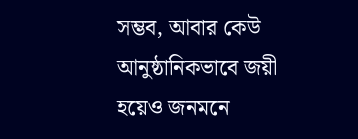সম্ভব, আবার কেউ আনুষ্ঠানিকভাবে জয়ী হয়েও জনমনে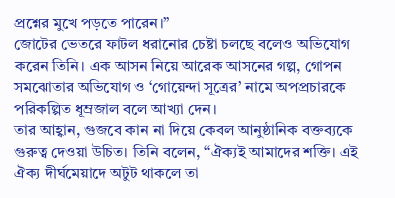প্রশ্নের মুখে পড়তে পারেন।”
জোটের ভেতরে ফাটল ধরানোর চেষ্টা চলছে বলেও অভিযোগ করেন তিনি। এক আসন নিয়ে আরেক আসনের গল্প, গোপন সমঝোতার অভিযোগ ও ‘গোয়েন্দা সূত্রের’ নামে অপপ্রচারকে পরিকল্পিত ধূম্রজাল বলে আখ্যা দেন।
তার আহ্বান, গুজবে কান না দিয়ে কেবল আনুষ্ঠানিক বক্তব্যকে গুরুত্ব দেওয়া উচিত। তিনি বলেন, “ঐক্যই আমাদের শক্তি। এই ঐক্য দীর্ঘমেয়াদে অটুট থাকলে তা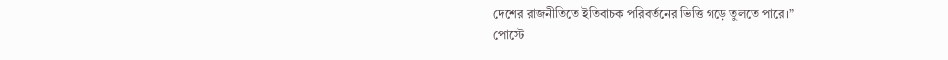দেশের রাজনীতিতে ইতিবাচক পরিবর্তনের ভিত্তি গড়ে তুলতে পারে।”
পোস্টে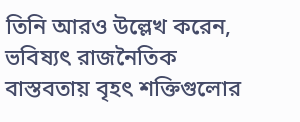তিনি আরও উল্লেখ করেন, ভবিষ্যৎ রাজনৈতিক বাস্তবতায় বৃহৎ শক্তিগুলোর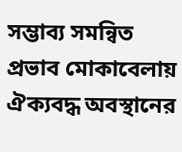সম্ভাব্য সমন্বিত প্রভাব মোকাবেলায় ঐক্যবদ্ধ অবস্থানের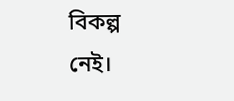বিকল্প নেই।